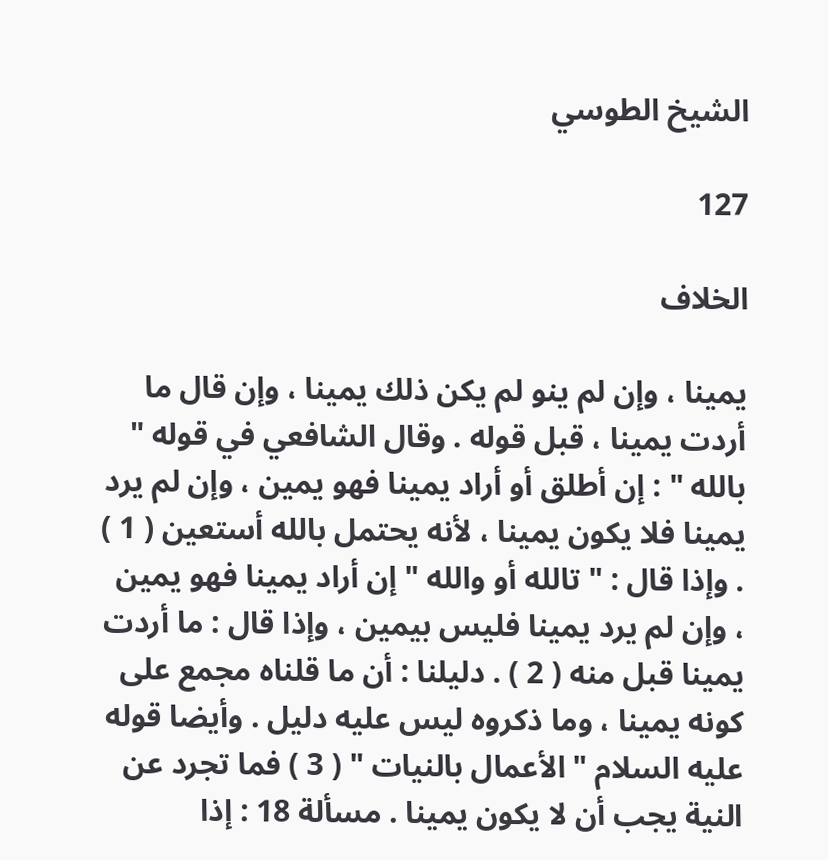الشيخ الطوسي

127

الخلاف

يمينا ، وإن لم ينو لم يكن ذلك يمينا ، وإن قال ما أردت يمينا ، قبل قوله . وقال الشافعي في قوله " بالله " : إن أطلق أو أراد يمينا فهو يمين ، وإن لم يرد يمينا فلا يكون يمينا ، لأنه يحتمل بالله أستعين ( 1 ) . وإذا قال : " تالله أو والله " إن أراد يمينا فهو يمين ، وإن لم يرد يمينا فليس بيمين ، وإذا قال : ما أردت يمينا قبل منه ( 2 ) . دليلنا : أن ما قلناه مجمع على كونه يمينا ، وما ذكروه ليس عليه دليل . وأيضا قوله عليه السلام " الأعمال بالنيات " ( 3 ) فما تجرد عن النية يجب أن لا يكون يمينا . مسألة 18 : إذا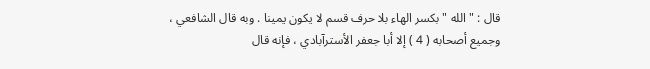قال : " الله " بكسر الهاء بلا حرف قسم لا يكون يمينا . وبه قال الشافعي ، وجميع أصحابه ( 4 ) إلا أبا جعفر الأسترآبادي ، فإنه قال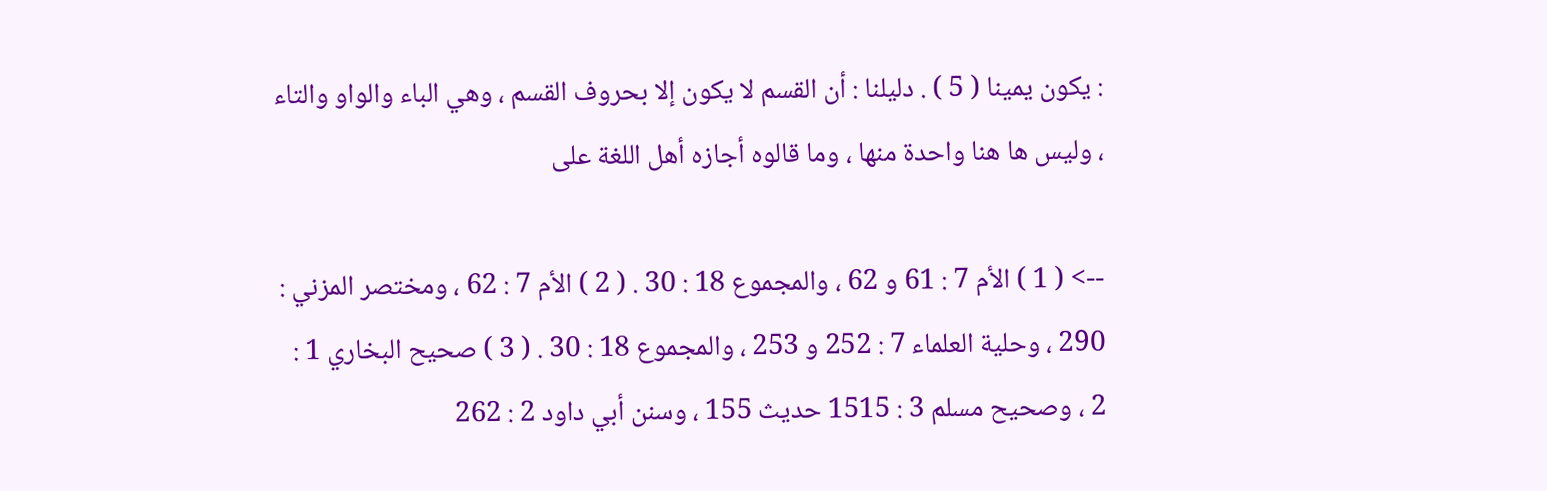: يكون يمينا ( 5 ) . دليلنا : أن القسم لا يكون إلا بحروف القسم ، وهي الباء والواو والتاء ، وليس ها هنا واحدة منها ، وما قالوه أجازه أهل اللغة على

--> ( 1 ) الأم 7 : 61 و 62 ، والمجموع 18 : 30 . ( 2 ) الأم 7 : 62 ، ومختصر المزني : 290 ، وحلية العلماء 7 : 252 و 253 ، والمجموع 18 : 30 . ( 3 ) صحيح البخاري 1 : 2 ، وصحيح مسلم 3 : 1515 حديث 155 ، وسنن أبي داود 2 : 262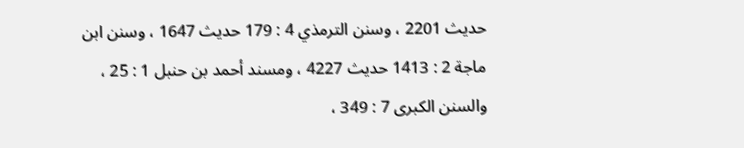حديث 2201 ، وسنن الترمذي 4 : 179 حديث 1647 ، وسنن ابن ماجة 2 : 1413 حديث 4227 ، ومسند أحمد بن حنبل 1 : 25 ، والسنن الكبرى 7 : 349 ،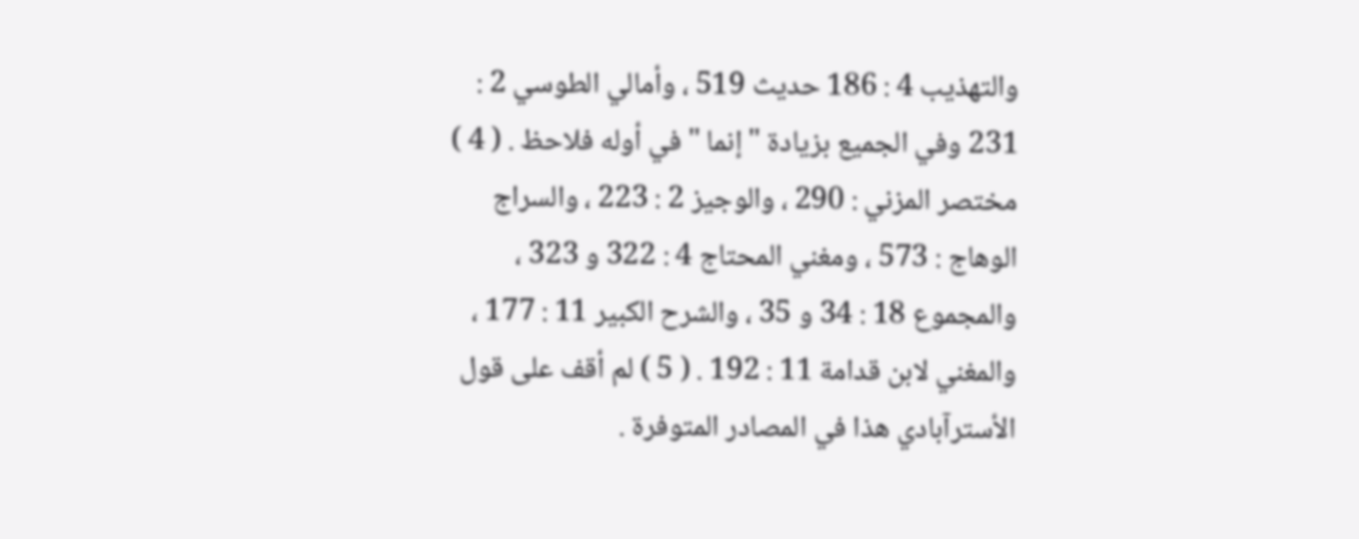والتهذيب 4 : 186 حديث 519 ، وأمالي الطوسي 2 : 231 وفي الجميع بزيادة " إنما " في أوله فلاحظ . ( 4 ) مختصر المزني : 290 ، والوجيز 2 : 223 ، والسراج الوهاج : 573 ، ومغني المحتاج 4 : 322 و 323 ، والمجموع 18 : 34 و 35 ، والشرح الكبير 11 : 177 ، والمغني لابن قدامة 11 : 192 . ( 5 ) لم أقف على قول الأسترآبادي هذا في المصادر المتوفرة .